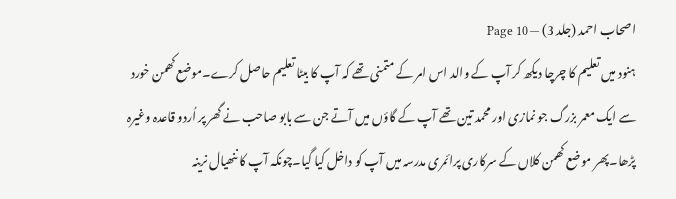اصحاب احمد (جلد 3) — Page 10
ہنود میں تعلیم کا چرچا دیکھ کر آپ کے والد اس امر کے متمنی تھے کہ آپ کا بیٹا تعلیم حاصل کرے۔موضع کھمن خورد سے ایک معمر بزرگ جو نمازی اور محمد تین تھے آپ کے گاؤں میں آتے جن سے بابو صاحب نے گھر پر اُردو قاعدہ وغیرہ پڑھا۔پھر موضع کھمن کلاں کے سرکاری پرائمری مدرسہ میں آپ کو داخل کیا گیا۔چونکہ آپ کا ننھیال نرینہ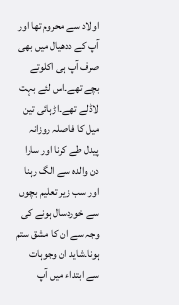اولاد سے محروم تھا اور آپ کے ددھیال میں بھی صرف آپ ہی اکلوتے بچے تھے۔اس لئے بہت لاڈلے تھے۔اڑہائی تین میل کا فاصلہ روزانہ پیدل طے کرنا اور سارا دن والدہ سے الگ رہنا اور سب زیر تعلیم بچوں سے خوردسال ہونے کی وجہ سے ان کا مشق ستم ہونا۔شاید ان وجوہات سے ابتداء میں آپ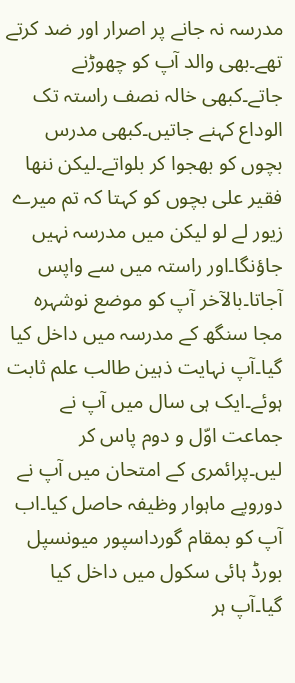مدرسہ نہ جانے پر اصرار اور ضد کرتے تھے۔بھی والد آپ کو چھوڑنے جاتے۔کبھی خالہ نصف راستہ تک الوداع کہنے جاتیں۔کبھی مدرس بچوں کو بھجوا کر بلواتے۔لیکن ننھا فقیر علی بچوں کو کہتا کہ تم میرے زیور لے لو لیکن میں مدرسہ نہیں جاؤنگا۔اور راستہ میں سے واپس آجاتا۔بالآخر آپ کو موضع نوشہرہ مجا سنگھ کے مدرسہ میں داخل کیا گیا۔آپ نہایت ذہین طالب علم ثابت ہوئے۔ایک ہی سال میں آپ نے جماعت اوّل و دوم پاس کر لیں۔پرائمری کے امتحان میں آپ نے دوروپے ماہوار وظیفہ حاصل کیا۔اب آپ کو بمقام گورداسپور میونسپل بورڈ ہائی سکول میں داخل کیا گیا۔آپ ہر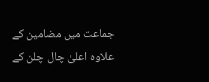جماعت میں مضامین کے علاوہ اعلیٰ چال چلن کے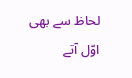لحاظ سے بھی اوّل آتے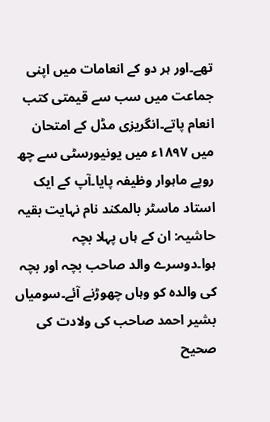تھے۔اور ہر دو کے انعامات میں اپنی جماعت میں سب سے قیمتی کتب انعام پاتے۔انگریزی مڈل کے امتحان میں ۱۸۹۷ء میں یونیورسٹی سے چھ روپے ماہوار وظیفہ پایا۔آپ کے ایک استاد ماسٹر بالمکند نام نہایت بقیہ حاشیہ: ان کے ہاں پہلا بچہ ہوا۔دوسرے والد صاحب بچہ اور بچہ کی والدہ کو وہاں چھوڑنے آئے۔سومیاں بشیر احمد صاحب کی ولادت کی صحیح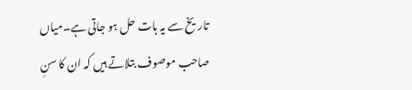تاریخ سے یہ بات حل ہو جاتی ہے۔میاں صاحب موصوف بتلاتے ہیں کہ ان کا سنِ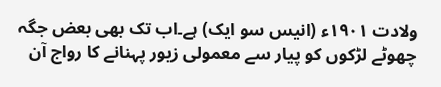ولادت ۱۹۰۱ء (انیس سو ایک) ہے۔اب تک بھی بعض جگہ چھوٹے لڑکوں کو پیار سے معمولی زیور پہنانے کا رواج آن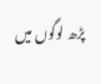پڑھ لوگوں میں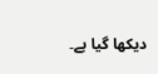دیکھا گیا ہے۔